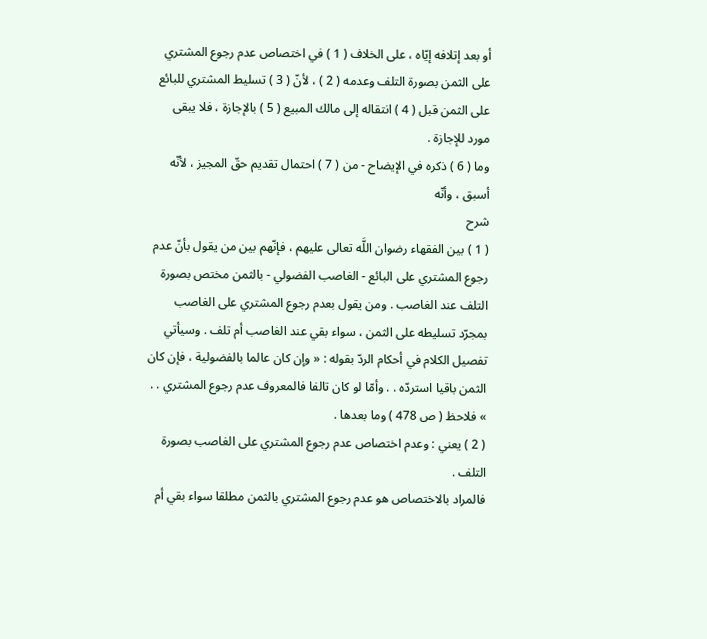أو بعد إتلافه إيّاه ، على الخلاف ( 1 ) في اختصاص عدم رجوع المشتري على الثمن بصورة التلف وعدمه ( 2 ) ، لأنّ ( 3 ) تسليط المشتري للبائع على الثمن قبل ( 4 ) انتقاله إلى مالك المبيع ( 5 ) بالإجازة ، فلا يبقى مورد للإجازة .
وما ( 6 ) ذكره في الإيضاح - من ( 7 ) احتمال تقديم حقّ المجيز ، لأنّه أسبق ، وأنّه
شرح
( 1 ) بين الفقهاء رضوان اللَّه تعالى عليهم ، فإنّهم بين من يقول بأنّ عدم رجوع المشتري على البائع - الغاصب الفضولي - بالثمن مختص بصورة التلف عند الغاصب . ومن يقول بعدم رجوع المشتري على الغاصب بمجرّد تسليطه على الثمن ، سواء بقي عند الغاصب أم تلف . وسيأتي تفصيل الكلام في أحكام الردّ بقوله : « وإن كان عالما بالفضولية ، فإن كان الثمن باقيا استردّه . . وأمّا لو كان تالفا فالمعروف عدم رجوع المشتري . . » فلاحظ ( ص 478 ) وما بعدها .
( 2 ) يعني : وعدم اختصاص عدم رجوع المشتري على الغاصب بصورة التلف .
فالمراد بالاختصاص هو عدم رجوع المشتري بالثمن مطلقا سواء بقي أم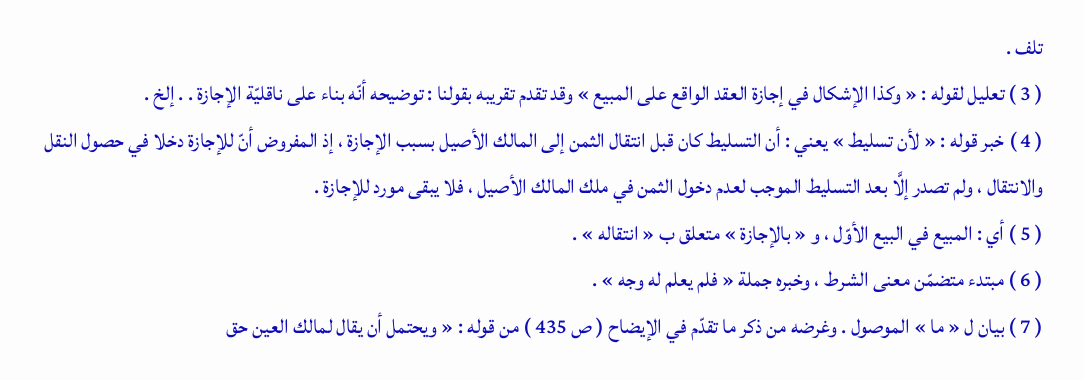تلف .
( 3 ) تعليل لقوله : « وكذا الإشكال في إجازة العقد الواقع على المبيع » وقد تقدم تقريبه بقولنا : توضيحه أنّه بناء على ناقليّة الإجازة . . إلخ .
( 4 ) خبر قوله : « لأن تسليط » يعني : أن التسليط كان قبل انتقال الثمن إلى المالك الأصيل بسبب الإجازة ، إذ المفروض أنّ للإجازة دخلا في حصول النقل والانتقال ، ولم تصدر إلَّا بعد التسليط الموجب لعدم دخول الثمن في ملك المالك الأصيل ، فلا يبقى مورد للإجازة .
( 5 ) أي : المبيع في البيع الأوّل ، و « بالإجازة » متعلق ب « انتقاله » .
( 6 ) مبتدء متضمّن معنى الشرط ، وخبره جملة « فلم يعلم له وجه » .
( 7 ) بيان ل « ما » الموصول . وغرضه من ذكر ما تقدّم في الإيضاح ( ص 435 ) من قوله : « ويحتمل أن يقال لمالك العين حق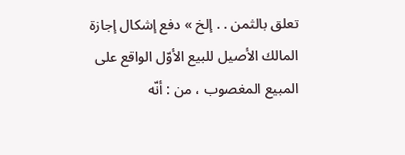تعلق بالثمن . . إلخ » دفع إشكال إجازة المالك الأصيل للبيع الأوّل الواقع على المبيع المغصوب ، من : أنّه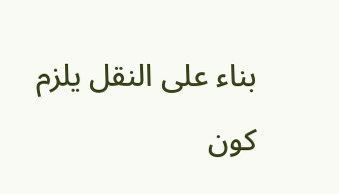بناء على النقل يلزم كون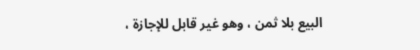البيع بلا ثمن ، وهو غير قابل للإجازة ،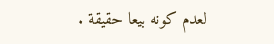لعدم كونه بيعا حقيقة .